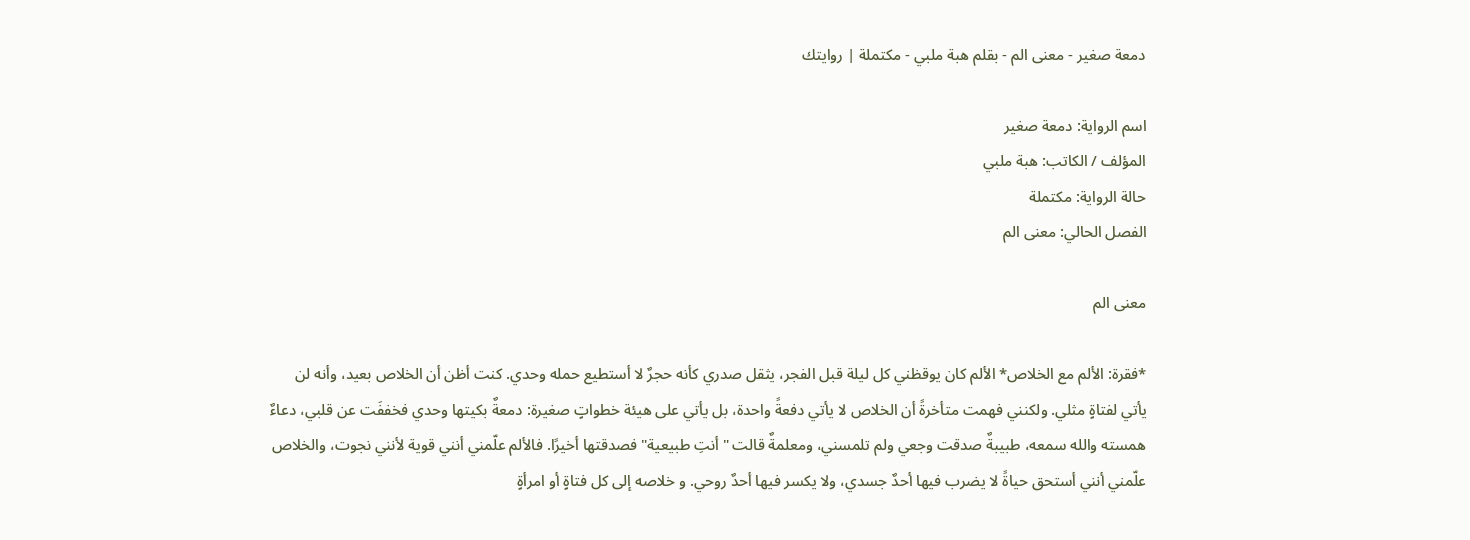دمعة صغير - معنى الم - بقلم هبة ملبي - مكتملة | روايتك

اسم الرواية: دمعة صغير
المؤلف / الكاتب: هبة ملبي
حالة الرواية: مكتملة
الفصل الحالي: معنى الم

معنى الم

*فقرة: الألم مع الخلاص* الألم كان يوقظني كل ليلة قبل الفجر، يثقل صدري كأنه حجرٌ لا أستطيع حمله وحدي. كنت أظن أن الخلاص بعيد، وأنه لن يأتي لفتاةٍ مثلي. ولكنني فهمت متأخرةً أن الخلاص لا يأتي دفعةً واحدة، بل يأتي على هيئة خطواتٍ صغيرة: دمعةٌ بكيتها وحدي فخففَت عن قلبي، دعاءٌ همسته والله سمعه، طبيبةٌ صدقت وجعي ولم تلمسني، ومعلمةٌ قالت "أنتِ طبيعية" فصدقتها أخيرًا. فالألم علّمني أنني قوية لأنني نجوت، والخلاص علّمني أنني أستحق حياةً لا يضرب فيها أحدٌ جسدي، ولا يكسر فيها أحدٌ روحي. و خلاصه إلى كل فتاةٍ أو امرأةٍ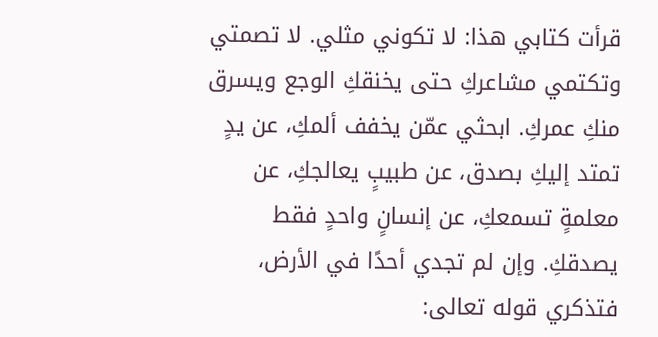قرأت كتابي هذا: لا تكوني مثلي. لا تصمتي وتكتمي مشاعركِ حتى يخنقكِ الوجع ويسرق منكِ عمركِ. ابحثي عمّن يخفف ألمكِ، عن يدٍ تمتد إليكِ بصدق، عن طبيبٍ يعالجكِ، عن معلمةٍ تسمعكِ، عن إنسانٍ واحدٍ فقط يصدقكِ. وإن لم تجدي أحدًا في الأرض، فتذكري قوله تعالى: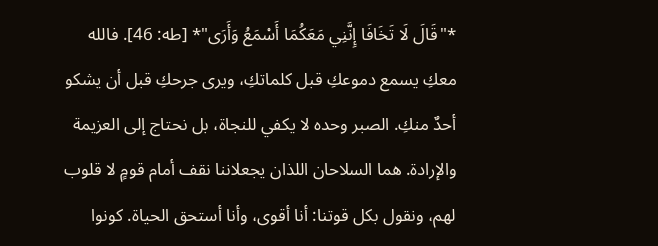*"قَالَ لَا تَخَافَا إِنَّنِي مَعَكُمَا أَسْمَعُ وَأَرَى"* [طه: 46]. فالله معكِ يسمع دموعكِ قبل كلماتكِ، ويرى جرحكِ قبل أن يشكو أحدٌ منكِ. الصبر وحده لا يكفي للنجاة، بل نحتاج إلى العزيمة والإرادة. هما السلاحان اللذان يجعلاننا نقف أمام قومٍ لا قلوب لهم، ونقول بكل قوتنا: أنا أقوى، وأنا أستحق الحياة. كونوا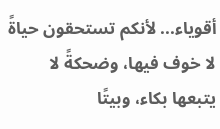أقوياء... لأنكم تستحقون حياةً لا خوف فيها، وضحكةً لا يتبعها بكاء، وبيتًا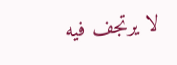لا يرتجف فيه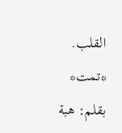القلب. *تمت* بقلم: هبة